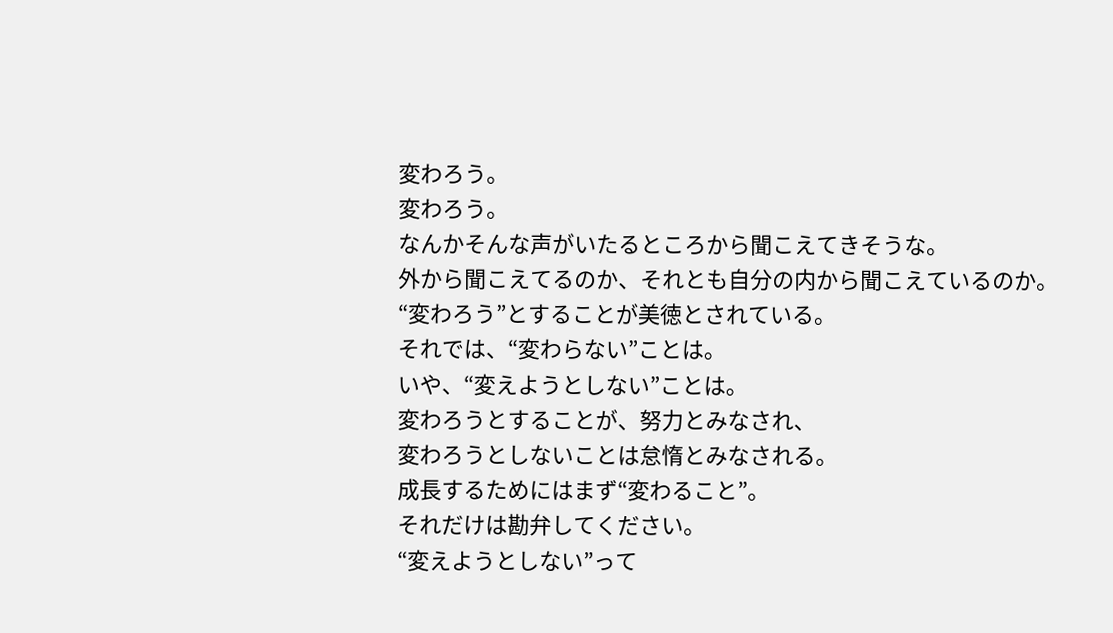変わろう。
変わろう。
なんかそんな声がいたるところから聞こえてきそうな。
外から聞こえてるのか、それとも自分の内から聞こえているのか。
“変わろう”とすることが美徳とされている。
それでは、“変わらない”ことは。
いや、“変えようとしない”ことは。
変わろうとすることが、努力とみなされ、
変わろうとしないことは怠惰とみなされる。
成長するためにはまず“変わること”。
それだけは勘弁してください。
“変えようとしない”って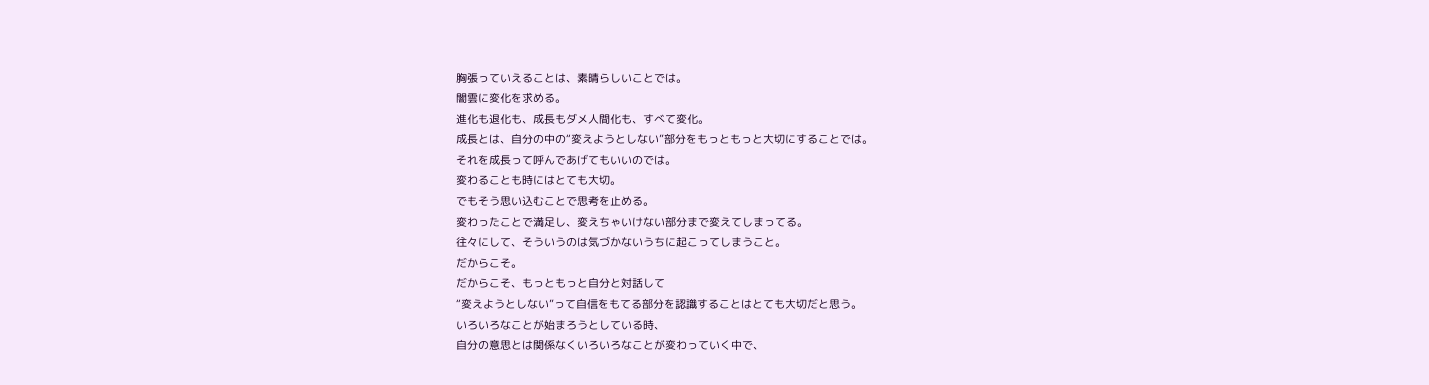胸張っていえることは、素晴らしいことでは。
闇雲に変化を求める。
進化も退化も、成長もダメ人間化も、すべて変化。
成長とは、自分の中の“変えようとしない”部分をもっともっと大切にすることでは。
それを成長って呼んであげてもいいのでは。
変わることも時にはとても大切。
でもそう思い込むことで思考を止める。
変わったことで満足し、変えちゃいけない部分まで変えてしまってる。
往々にして、そういうのは気づかないうちに起こってしまうこと。
だからこそ。
だからこそ、もっともっと自分と対話して
“変えようとしない”って自信をもてる部分を認識することはとても大切だと思う。
いろいろなことが始まろうとしている時、
自分の意思とは関係なくいろいろなことが変わっていく中で、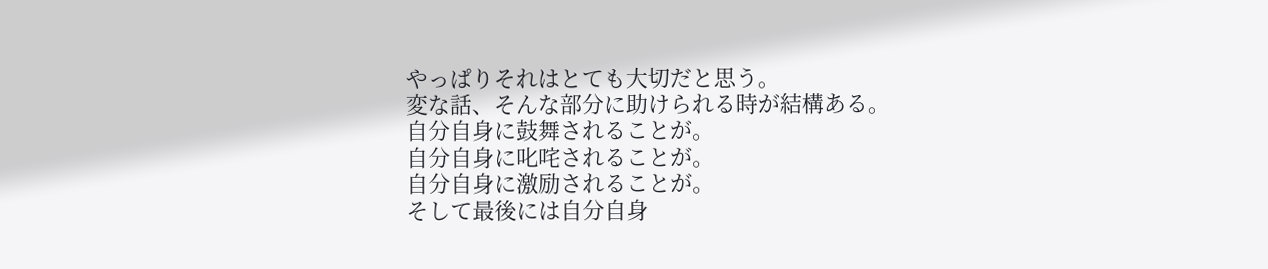やっぱりそれはとても大切だと思う。
変な話、そんな部分に助けられる時が結構ある。
自分自身に鼓舞されることが。
自分自身に叱咤されることが。
自分自身に激励されることが。
そして最後には自分自身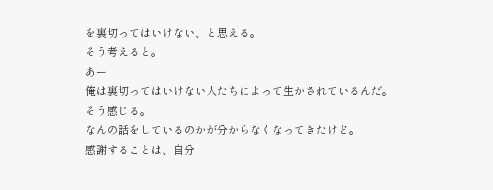を裏切ってはいけない、と思える。
そう考えると。
あー
俺は裏切ってはいけない人たちによって生かされているんだ。
そう感じる。
なんの話をしているのかが分からなくなってきたけど。
感謝することは、自分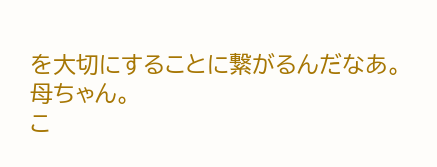を大切にすることに繋がるんだなあ。
母ちゃん。
こ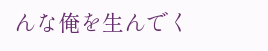んな俺を生んでく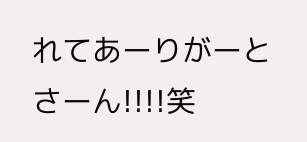れてあーりがーとさーん!!!!笑